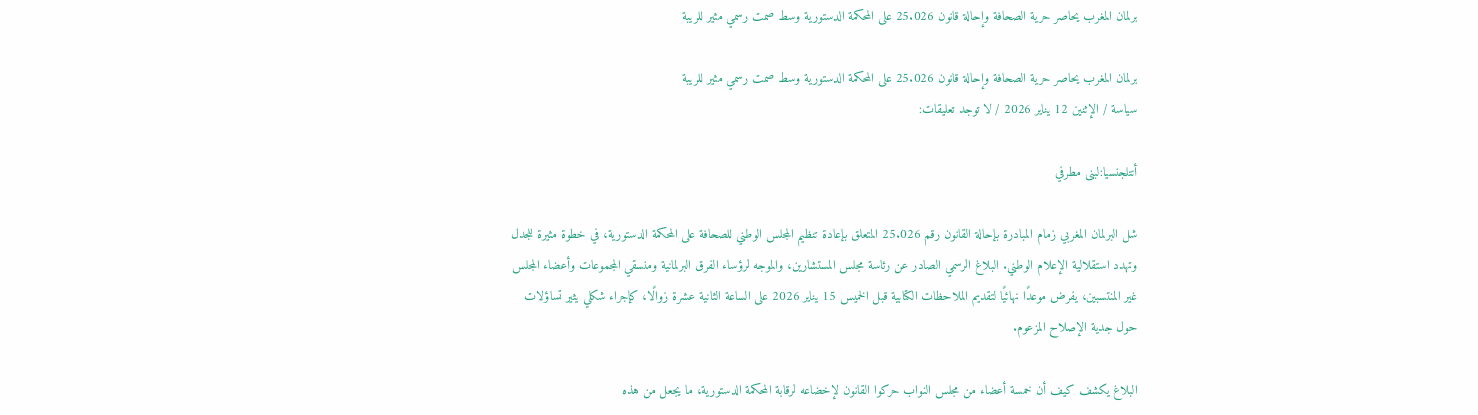برلمان المغرب يحاصر حرية الصحافة وإحالة قانون 25.026 على المحكمة الدستورية وسط صمت رسمي مثير للريبة

برلمان المغرب يحاصر حرية الصحافة وإحالة قانون 25.026 على المحكمة الدستورية وسط صمت رسمي مثير للريبة
سياسة / الإثنين 12 يناير 2026 / لا توجد تعليقات:

أنتلجنسيا:لبنى مطرفي

شل البرلمان المغربي زمام المبادرة بإحالة القانون رقم 25.026 المتعلق بإعادة تنظيم المجلس الوطني للصحافة على المحكمة الدستورية، في خطوة مثيرة للجدل وتهدد استقلالية الإعلام الوطني. البلاغ الرسمي الصادر عن رئاسة مجلس المستشارين، والموجه لرؤساء الفرق البرلمانية ومنسقي المجموعات وأعضاء المجلس غير المنتسبين، يفرض موعدًا نهائيًا لتقديم الملاحظات الكتابية قبل الخميس 15 يناير 2026 على الساعة الثانية عشرة زوالًا، كإجراء شكلي يثير تساؤلات حول جدية الإصلاح المزعوم.

البلاغ يكشف كيف أن خمسة أعضاء من مجلس النواب حركوا القانون لإخضاعه لرقابة المحكمة الدستورية، ما يجعل من هذه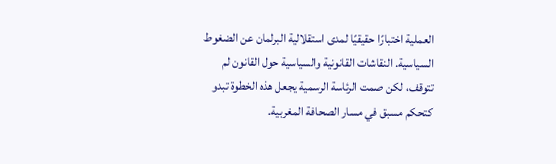العملية اختبارًا حقيقيًا لمدى استقلالية البرلمان عن الضغوط السياسية. النقاشات القانونية والسياسية حول القانون لم تتوقف، لكن صمت الرئاسة الرسمية يجعل هذه الخطوة تبدو كتحكم مسبق في مسار الصحافة المغربية.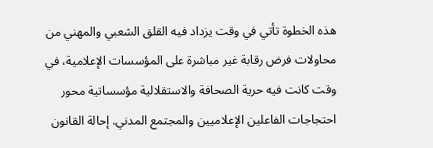هذه الخطوة تأتي في وقت يزداد فيه القلق الشعبي والمهني من محاولات فرض رقابة غير مباشرة على المؤسسات الإعلامية، في وقت كانت فيه حرية الصحافة والاستقلالية مؤسساتية محور احتجاجات الفاعلين الإعلاميين والمجتمع المدني. إحالة القانون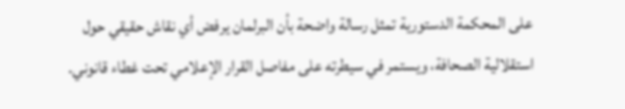على المحكمة الدستورية تمثل رسالة واضحة بأن البرلمان يرفض أي نقاش حقيقي حول استقلالية الصحافة، ويستمر في سيطرته على مفاصل القرار الإعلامي تحت غطاء قانوني.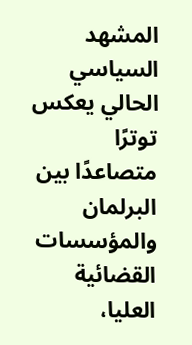المشهد السياسي الحالي يعكس توترًا متصاعدًا بين البرلمان والمؤسسات القضائية العليا،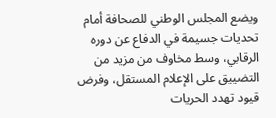ويضع المجلس الوطني للصحافة أمام تحديات جسيمة في الدفاع عن دوره الرقابي، وسط مخاوف من مزيد من التضييق على الإعلام المستقل، وفرض قيود تهدد الحريات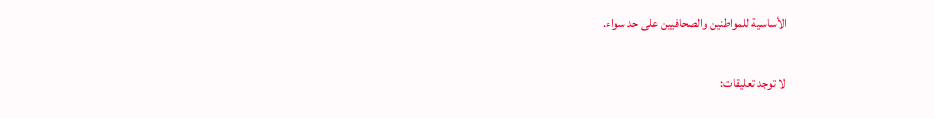الأساسية للمواطنين والصحافيين على حد سواء.

لا توجد تعليقات: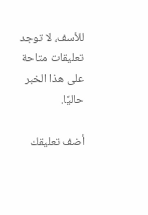للأسف، لا توجد تعليقات متاحة على هذا الخبر حاليًا.

أضف تعليقك